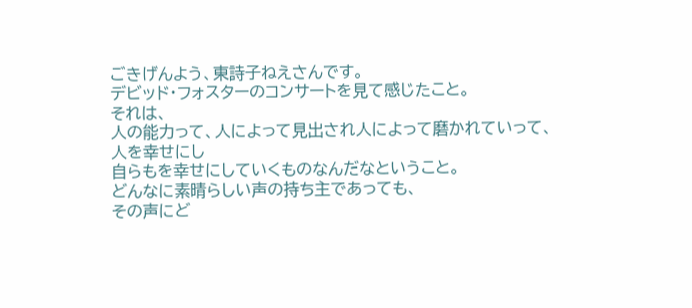ごきげんよう、東詩子ねえさんです。
デビッド・フォスターのコンサートを見て感じたこと。
それは、
人の能力って、人によって見出され人によって磨かれていって、
人を幸せにし
自らもを幸せにしていくものなんだなということ。
どんなに素晴らしい声の持ち主であっても、
その声にど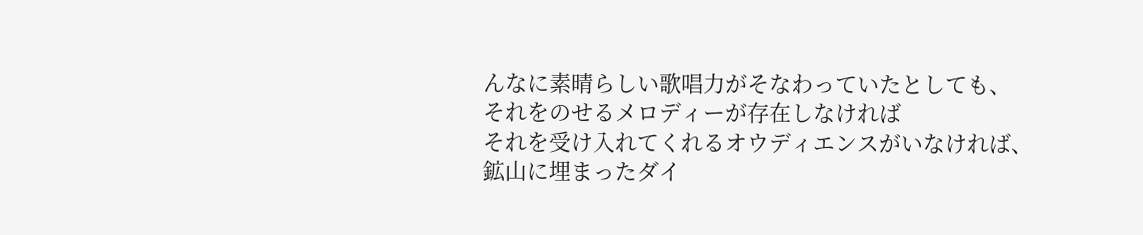んなに素晴らしい歌唱力がそなわっていたとしても、
それをのせるメロディーが存在しなければ
それを受け入れてくれるオウディエンスがいなければ、
鉱山に埋まったダイ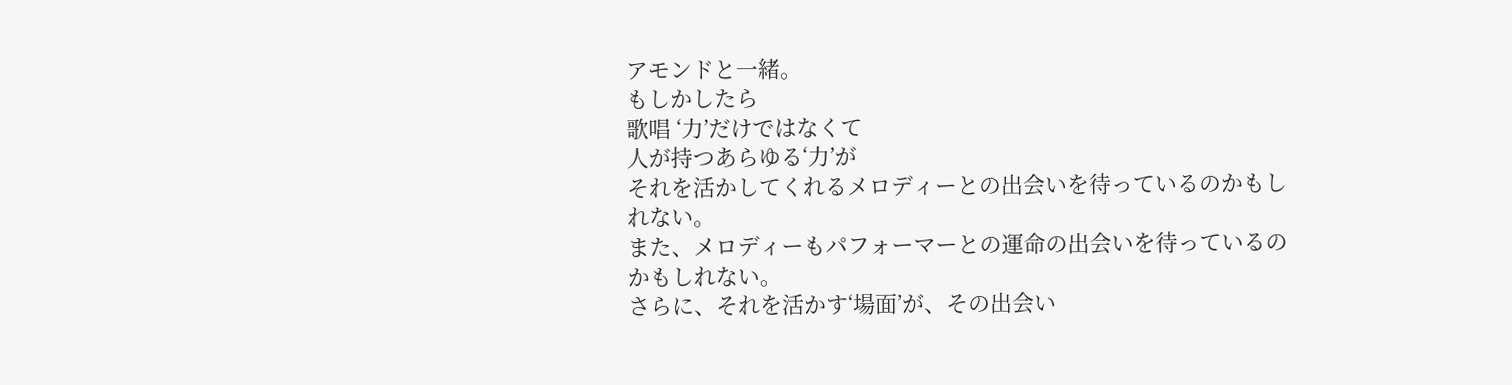アモンドと一緒。
もしかしたら
歌唱 ‘力’だけではなくて
人が持つあらゆる‘力’が
それを活かしてくれるメロディーとの出会いを待っているのかもしれない。
また、メロディーもパフォーマーとの運命の出会いを待っているのかもしれない。
さらに、それを活かす‘場面’が、その出会い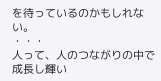を待っているのかもしれない。
・・・
人って、人のつながりの中で成長し輝い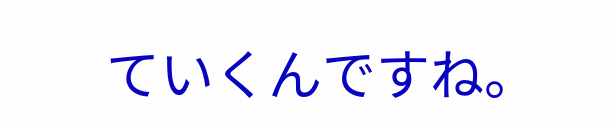ていくんですね。